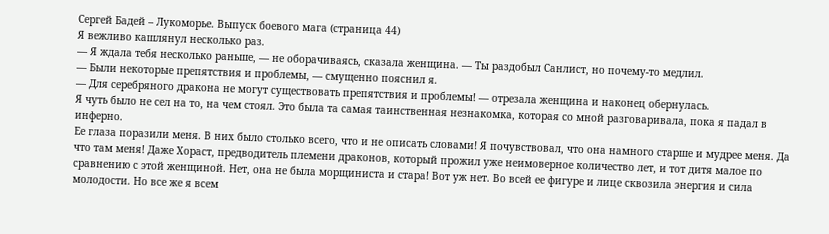Сергей Бадей – Лукоморье. Выпуск боевого мага (страница 44)
Я вежливо кашлянул несколько раз.
— Я ждала тебя несколько раньше, — не оборачиваясь, сказала женщина. — Ты раздобыл Санлист, но почему-то медлил.
— Были некоторые препятствия и проблемы, — смущенно пояснил я.
— Для серебряного дракона не могут существовать препятствия и проблемы! — отрезала женщина и наконец обернулась.
Я чуть было не сел на то, на чем стоял. Это была та самая таинственная незнакомка, которая со мной разговаривала, пока я падал в инферно.
Ее глаза поразили меня. В них было столько всего, что и не описать словами! Я почувствовал, что она намного старше и мудрее меня. Да что там меня! Даже Хораст, предводитель племени драконов, который прожил уже неимоверное количество лет, и тот дитя малое по сравнению с этой женщиной. Нет, она не была морщиниста и стара! Вот уж нет. Во всей ее фигуре и лице сквозила энергия и сила молодости. Но все же я всем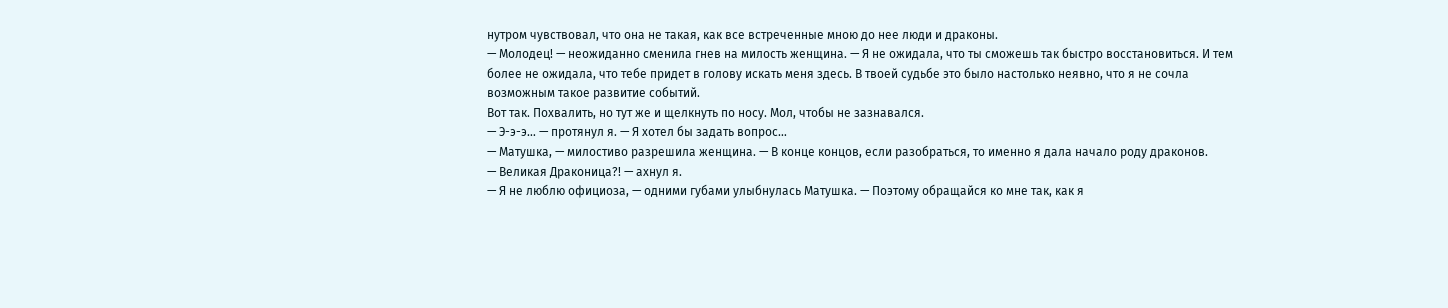нутром чувствовал, что она не такая, как все встреченные мною до нее люди и драконы.
— Молодец! — неожиданно сменила гнев на милость женщина. — Я не ожидала, что ты сможешь так быстро восстановиться. И тем более не ожидала, что тебе придет в голову искать меня здесь. В твоей судьбе это было настолько неявно, что я не сочла возможным такое развитие событий.
Вот так. Похвалить, но тут же и щелкнуть по носу. Мол, чтобы не зазнавался.
— Э-э-э… — протянул я. — Я хотел бы задать вопрос…
— Матушка, — милостиво разрешила женщина. — В конце концов, если разобраться, то именно я дала начало роду драконов.
— Великая Драконица?! — ахнул я.
— Я не люблю официоза, — одними губами улыбнулась Матушка. — Поэтому обращайся ко мне так, как я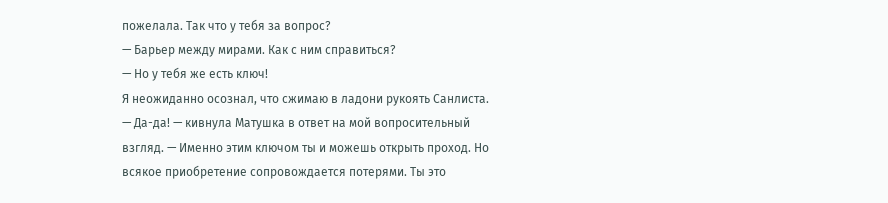пожелала. Так что у тебя за вопрос?
— Барьер между мирами. Как с ним справиться?
— Но у тебя же есть ключ!
Я неожиданно осознал, что сжимаю в ладони рукоять Санлиста.
— Да-да! — кивнула Матушка в ответ на мой вопросительный взгляд. — Именно этим ключом ты и можешь открыть проход. Но всякое приобретение сопровождается потерями. Ты это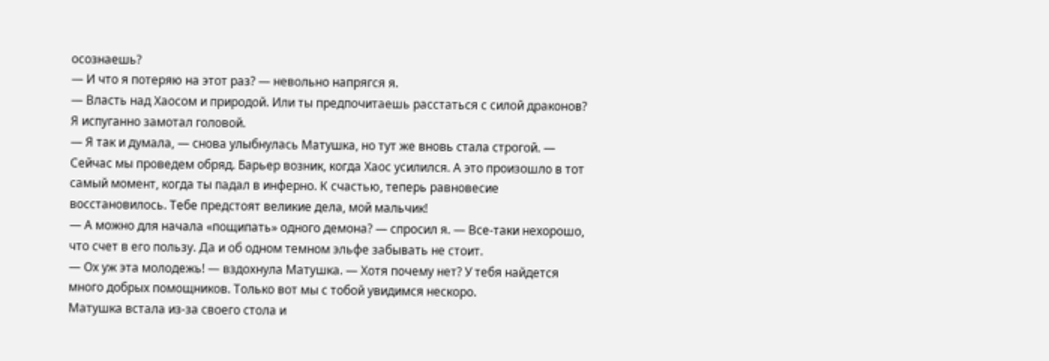осознаешь?
— И что я потеряю на этот раз? — невольно напрягся я.
— Власть над Хаосом и природой. Или ты предпочитаешь расстаться с силой драконов?
Я испуганно замотал головой.
— Я так и думала, — снова улыбнулась Матушка, но тут же вновь стала строгой. — Сейчас мы проведем обряд. Барьер возник, когда Хаос усилился. А это произошло в тот самый момент, когда ты падал в инферно. К счастью, теперь равновесие восстановилось. Тебе предстоят великие дела, мой мальчик!
— А можно для начала «пощипать» одного демона? — спросил я. — Все-таки нехорошо, что счет в его пользу. Да и об одном темном эльфе забывать не стоит.
— Ох уж эта молодежь! — вздохнула Матушка. — Хотя почему нет? У тебя найдется много добрых помощников. Только вот мы с тобой увидимся нескоро.
Матушка встала из-за своего стола и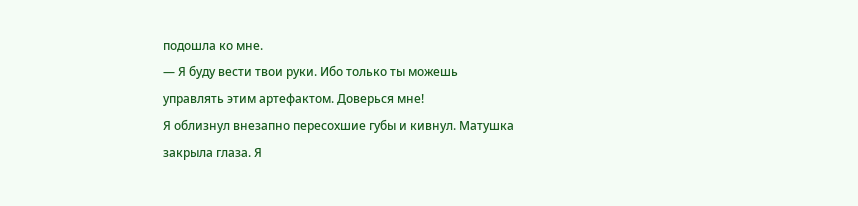подошла ко мне.
— Я буду вести твои руки. Ибо только ты можешь управлять этим артефактом. Доверься мне!
Я облизнул внезапно пересохшие губы и кивнул. Матушка закрыла глаза. Я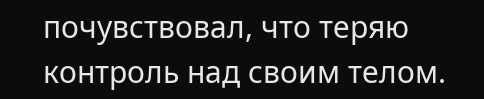почувствовал, что теряю контроль над своим телом.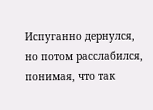Испуганно дернулся, но потом расслабился, понимая, что так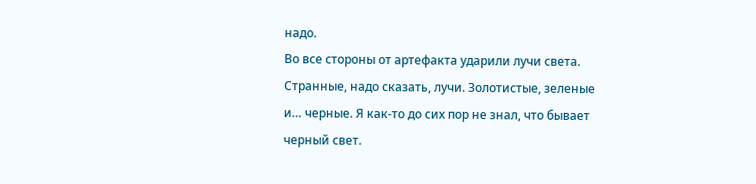надо.
Во все стороны от артефакта ударили лучи света. Странные, надо сказать, лучи. Золотистые, зеленые и… черные. Я как-то до сих пор не знал, что бывает черный свет.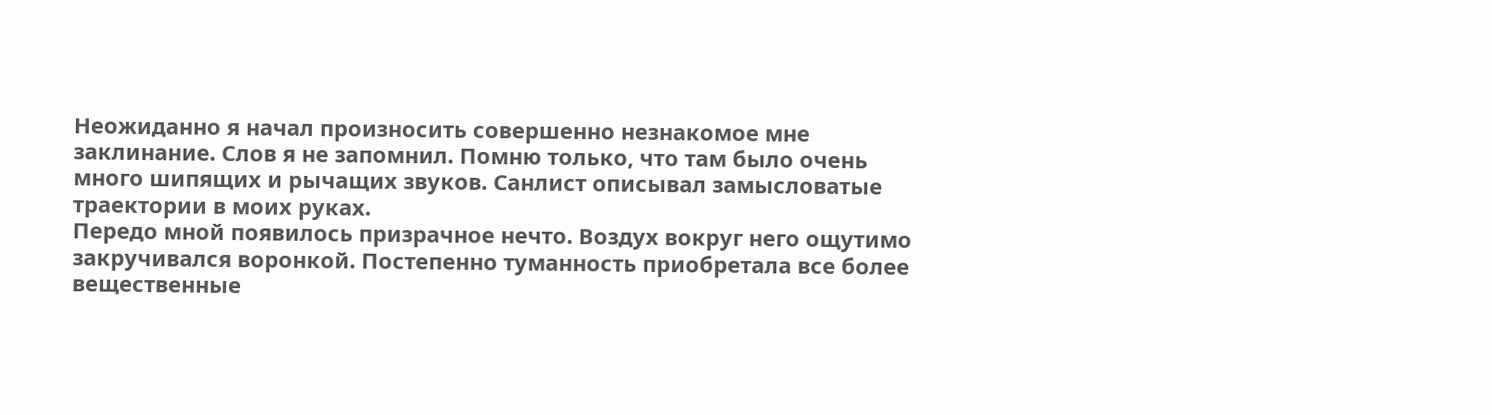Неожиданно я начал произносить совершенно незнакомое мне заклинание. Слов я не запомнил. Помню только, что там было очень много шипящих и рычащих звуков. Санлист описывал замысловатые траектории в моих руках.
Передо мной появилось призрачное нечто. Воздух вокруг него ощутимо закручивался воронкой. Постепенно туманность приобретала все более вещественные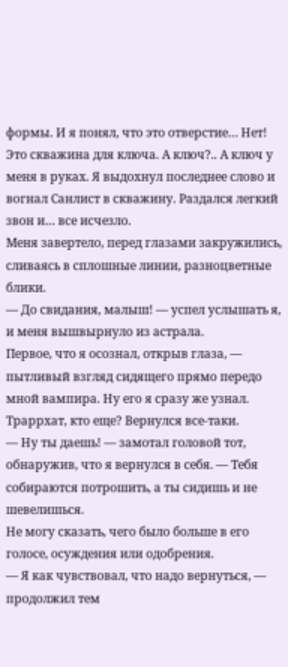формы. И я понял, что это отверстие… Нет! Это скважина для ключа. А ключ?.. А ключ у меня в руках. Я выдохнул последнее слово и вогнал Санлист в скважину. Раздался легкий звон и… все исчезло.
Меня завертело, перед глазами закружились, сливаясь в сплошные линии, разноцветные блики.
— До свидания, малыш! — успел услышать я, и меня вышвырнуло из астрала.
Первое, что я осознал, открыв глаза, — пытливый взгляд сидящего прямо передо мной вампира. Ну его я сразу же узнал. Траррхат, кто еще? Вернулся все-таки.
— Ну ты даешь! — замотал головой тот, обнаружив, что я вернулся в себя. — Тебя собираются потрошить, а ты сидишь и не шевелишься.
Не могу сказать, чего было больше в его голосе, осуждения или одобрения.
— Я как чувствовал, что надо вернуться, — продолжил тем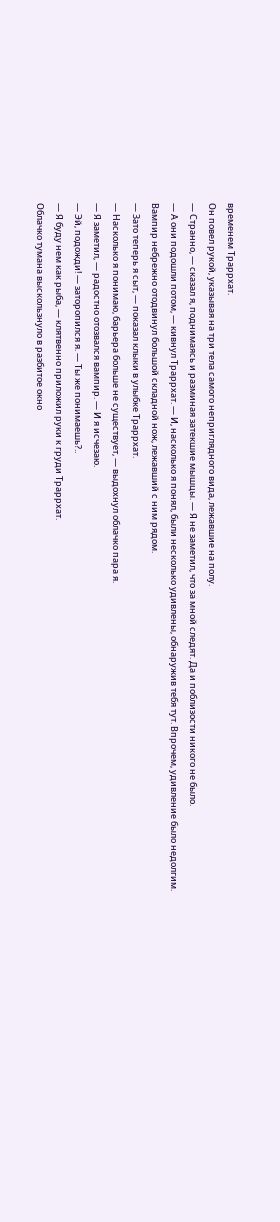временем Траррхат.
Он повел рукой, указывая на три тела самого неприглядного вида, лежавшие на полу.
— Странно, — сказал я, поднимаясь и разминая затекшие мышцы. — Я не заметил, что за мной следят. Да и поблизости никого не было.
— А они подошли потом, — кивнул Траррхат. — И, насколько я понял, были несколько удивлены, обнаружив тебя тут. Впрочем, удивление было недолгим.
Вампир небрежно отодвинул большой складной нож, лежавший с ним рядом.
— Зато теперь я сыт, — показал клыки в улыбке Траррхат.
— Насколько я понимаю, барьера больше не существует, — выдохнул облачко пара я.
— Я заметил, — радостно отозвался вампир. — И я исчезаю.
— Эй, подожди! — заторопился я. — Ты же понимаешь?..
— Я буду нем как рыба, — клятвенно приложил руки к груди Траррхат.
Облачко тумана выскользнуло в разбитое окно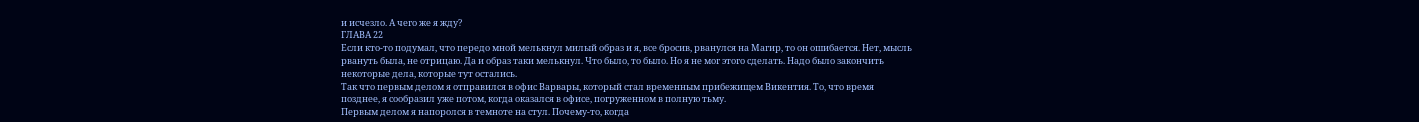и исчезло. А чего же я жду?
ГЛАВА 22
Если кто-то подумал, что передо мной мелькнул милый образ и я, все бросив, рванулся на Магир, то он ошибается. Нет, мысль рвануть была, не отрицаю. Да и образ таки мелькнул. Что было, то было. Но я не мог этого сделать. Надо было закончить некоторые дела, которые тут остались.
Так что первым делом я отправился в офис Варвары, который стал временным прибежищем Викентия. То, что время позднее, я сообразил уже потом, когда оказался в офисе, погруженном в полную тьму.
Первым делом я напоролся в темноте на стул. Почему-то, когда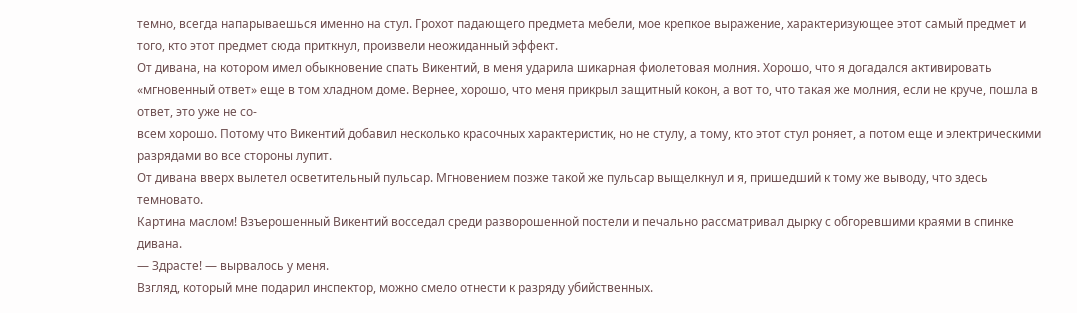темно, всегда напарываешься именно на стул. Грохот падающего предмета мебели, мое крепкое выражение, характеризующее этот самый предмет и того, кто этот предмет сюда приткнул, произвели неожиданный эффект.
От дивана, на котором имел обыкновение спать Викентий, в меня ударила шикарная фиолетовая молния. Хорошо, что я догадался активировать «мгновенный ответ» еще в том хладном доме. Вернее, хорошо, что меня прикрыл защитный кокон, а вот то, что такая же молния, если не круче, пошла в ответ, это уже не со-
всем хорошо. Потому что Викентий добавил несколько красочных характеристик, но не стулу, а тому, кто этот стул роняет, а потом еще и электрическими разрядами во все стороны лупит.
От дивана вверх вылетел осветительный пульсар. Мгновением позже такой же пульсар выщелкнул и я, пришедший к тому же выводу, что здесь темновато.
Картина маслом! Взъерошенный Викентий восседал среди разворошенной постели и печально рассматривал дырку с обгоревшими краями в спинке дивана.
— Здрасте! — вырвалось у меня.
Взгляд, который мне подарил инспектор, можно смело отнести к разряду убийственных.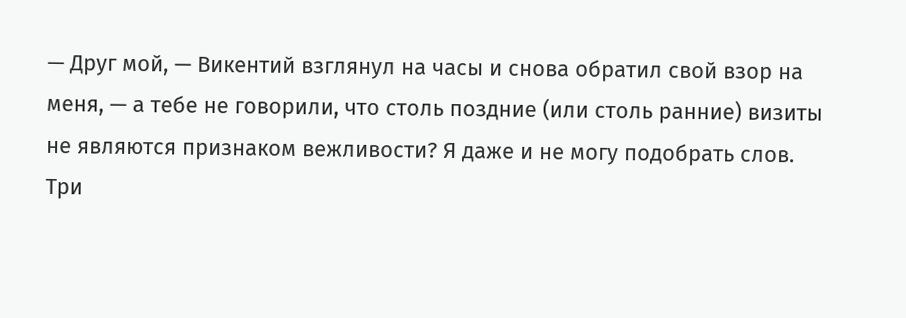— Друг мой, — Викентий взглянул на часы и снова обратил свой взор на меня, — а тебе не говорили, что столь поздние (или столь ранние) визиты не являются признаком вежливости? Я даже и не могу подобрать слов. Три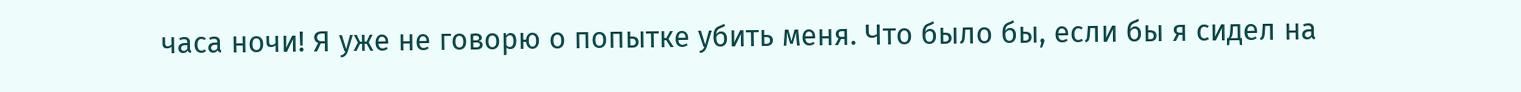часа ночи! Я уже не говорю о попытке убить меня. Что было бы, если бы я сидел на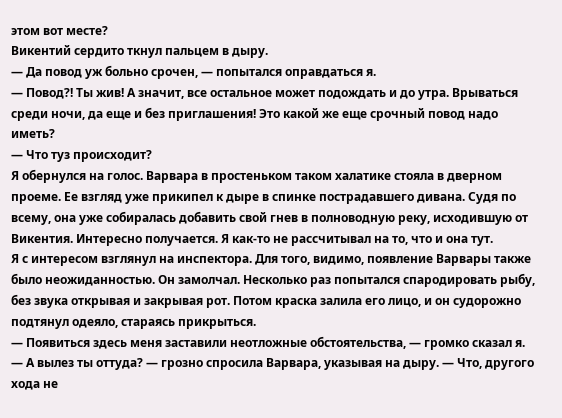этом вот месте?
Викентий сердито ткнул пальцем в дыру.
— Да повод уж больно срочен, — попытался оправдаться я.
— Повод?! Ты жив! А значит, все остальное может подождать и до утра. Врываться среди ночи, да еще и без приглашения! Это какой же еще срочный повод надо иметь?
— Что туз происходит?
Я обернулся на голос. Варвара в простеньком таком халатике стояла в дверном проеме. Ее взгляд уже прикипел к дыре в спинке пострадавшего дивана. Судя по всему, она уже собиралась добавить свой гнев в полноводную реку, исходившую от Викентия. Интересно получается. Я как-то не рассчитывал на то, что и она тут.
Я с интересом взглянул на инспектора. Для того, видимо, появление Варвары также было неожиданностью. Он замолчал. Несколько раз попытался спародировать рыбу, без звука открывая и закрывая рот. Потом краска залила его лицо, и он судорожно подтянул одеяло, стараясь прикрыться.
— Появиться здесь меня заставили неотложные обстоятельства, — громко сказал я.
— А вылез ты оттуда? — грозно спросила Варвара, указывая на дыру. — Что, другого хода не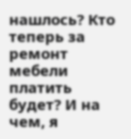нашлось? Кто теперь за ремонт мебели платить будет? И на чем, я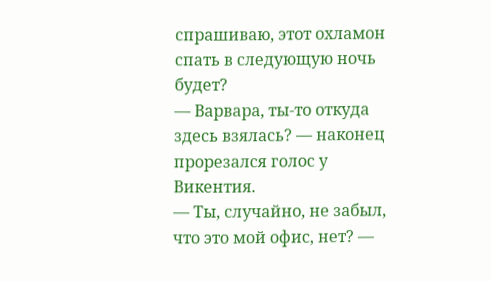спрашиваю, этот охламон спать в следующую ночь будет?
— Варвара, ты-то откуда здесь взялась? — наконец прорезался голос у Викентия.
— Ты, случайно, не забыл, что это мой офис, нет? —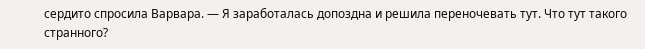сердито спросила Варвара. — Я заработалась допоздна и решила переночевать тут. Что тут такого странного?